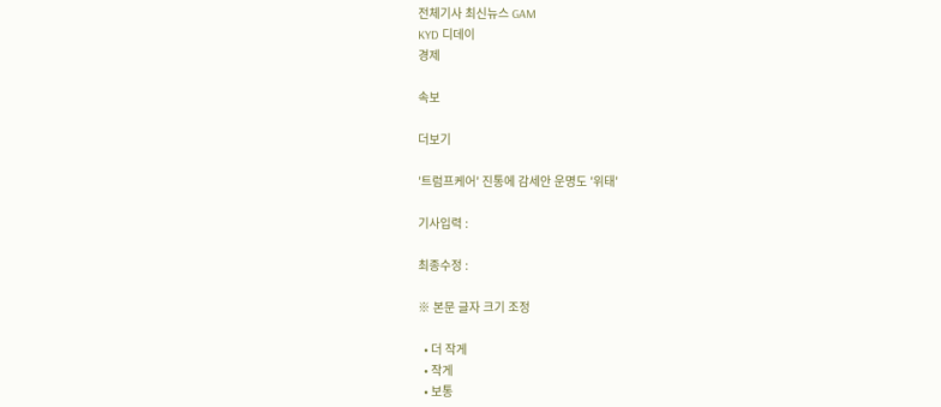전체기사 최신뉴스 GAM
KYD 디데이
경제

속보

더보기

'트럼프케어' 진통에 감세안 운명도 '위태'

기사입력 :

최종수정 :

※ 본문 글자 크기 조정

  • 더 작게
  • 작게
  • 보통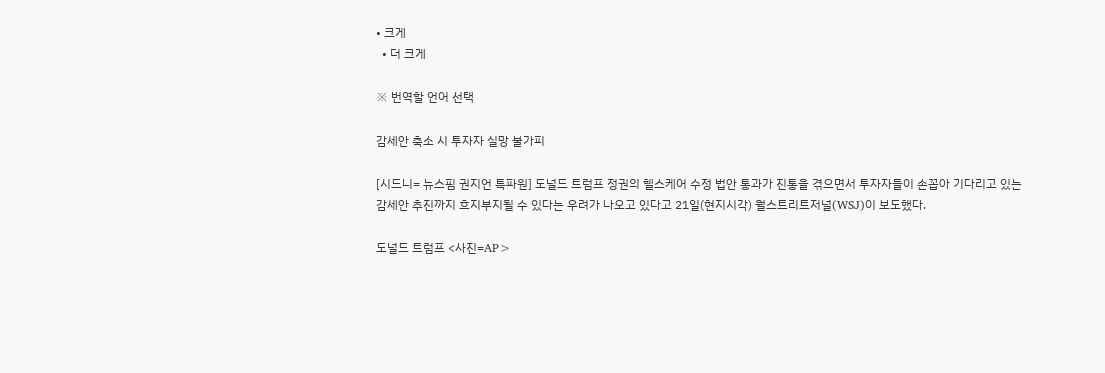• 크게
  • 더 크게

※ 번역할 언어 선택

감세안 축소 시 투자자 실망 불가피

[시드니= 뉴스핌 권지언 특파원] 도널드 트럼프 정권의 헬스케어 수정 법안 통과가 진통을 겪으면서 투자자들이 손꼽아 기다리고 있는 감세안 추진까지 흐지부지될 수 있다는 우려가 나오고 있다고 21일(현지시각) 월스트리트저널(WSJ)이 보도했다.

도널드 트럼프 <사진=AP>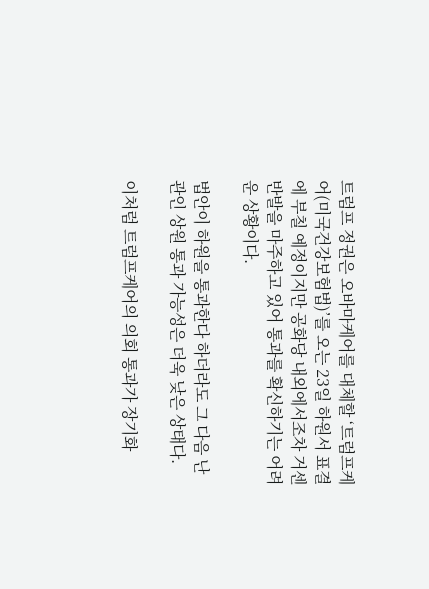트럼프 정권은 오바마케어를 대체할 ‘트럼프케어(미국건강보험법)’를 오는 23일 하원서 표결에 부칠 예정이지만 공화당 내외에서조차 거센 반발을 마주하고 있어 통과를 확신하기는 어려운 상황이다.

법안이 하원을 통과한다 하더라도 그 다음 난관인 상원 통과 가능성은 더욱 낮은 상태다.

이처럼 트럼프케어의 의회 통과가 장기화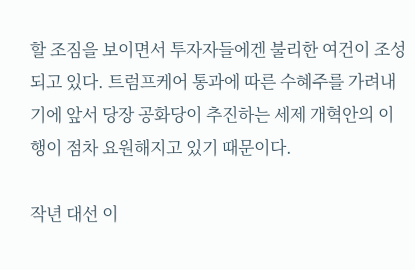할 조짐을 보이면서 투자자들에겐 불리한 여건이 조성되고 있다. 트럼프케어 통과에 따른 수혜주를 가려내기에 앞서 당장 공화당이 추진하는 세제 개혁안의 이행이 점차 요원해지고 있기 때문이다.

작년 대선 이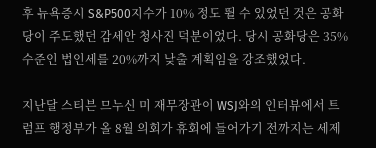후 뉴욕증시 S&P500지수가 10% 정도 뛸 수 있었던 것은 공화당이 주도했던 감세안 청사진 덕분이었다. 당시 공화당은 35% 수준인 법인세를 20%까지 낮출 계획임을 강조했었다.

지난달 스티븐 므누신 미 재무장관이 WSJ와의 인터뷰에서 트럼프 행정부가 올 8월 의회가 휴회에 들어가기 전까지는 세제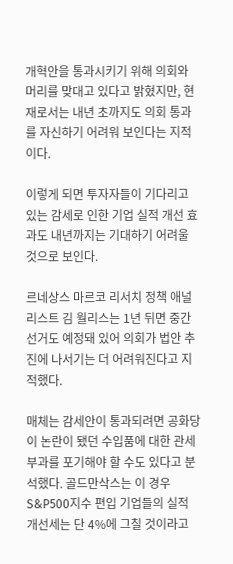개혁안을 통과시키기 위해 의회와 머리를 맞대고 있다고 밝혔지만, 현재로서는 내년 초까지도 의회 통과를 자신하기 어려워 보인다는 지적이다.

이렇게 되면 투자자들이 기다리고 있는 감세로 인한 기업 실적 개선 효과도 내년까지는 기대하기 어려울 것으로 보인다.

르네상스 마르코 리서치 정책 애널리스트 김 월리스는 1년 뒤면 중간선거도 예정돼 있어 의회가 법안 추진에 나서기는 더 어려워진다고 지적했다.

매체는 감세안이 통과되려면 공화당이 논란이 됐던 수입품에 대한 관세 부과를 포기해야 할 수도 있다고 분석했다. 골드만삭스는 이 경우 S&P500지수 편입 기업들의 실적 개선세는 단 4%에 그칠 것이라고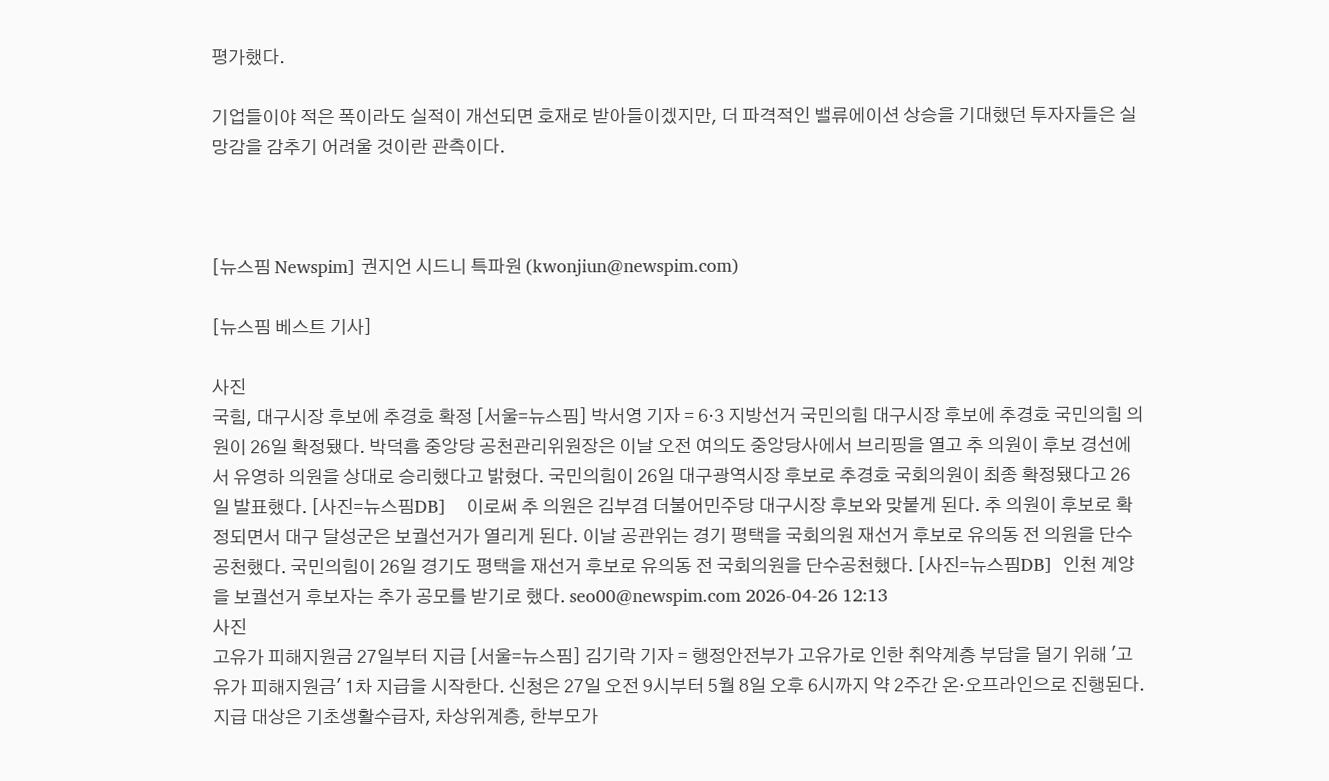평가했다.

기업들이야 적은 폭이라도 실적이 개선되면 호재로 받아들이겠지만, 더 파격적인 밸류에이션 상승을 기대했던 투자자들은 실망감을 감추기 어려울 것이란 관측이다.



[뉴스핌 Newspim] 권지언 시드니 특파원 (kwonjiun@newspim.com)

[뉴스핌 베스트 기사]

사진
국힘, 대구시장 후보에 추경호 확정 [서울=뉴스핌] 박서영 기자 = 6·3 지방선거 국민의힘 대구시장 후보에 추경호 국민의힘 의원이 26일 확정됐다. 박덕흠 중앙당 공천관리위원장은 이날 오전 여의도 중앙당사에서 브리핑을 열고 추 의원이 후보 경선에서 유영하 의원을 상대로 승리했다고 밝혔다. 국민의힘이 26일 대구광역시장 후보로 추경호 국회의원이 최종 확정됐다고 26일 발표했다. [사진=뉴스핌DB]    이로써 추 의원은 김부겸 더불어민주당 대구시장 후보와 맞붙게 된다. 추 의원이 후보로 확정되면서 대구 달성군은 보궐선거가 열리게 된다. 이날 공관위는 경기 평택을 국회의원 재선거 후보로 유의동 전 의원을 단수공천했다. 국민의힘이 26일 경기도 평택을 재선거 후보로 유의동 전 국회의원을 단수공천했다. [사진=뉴스핌DB]  인천 계양을 보궐선거 후보자는 추가 공모를 받기로 했다. seo00@newspim.com 2026-04-26 12:13
사진
고유가 피해지원금 27일부터 지급 [서울=뉴스핌] 김기락 기자 = 행정안전부가 고유가로 인한 취약계층 부담을 덜기 위해 '고유가 피해지원금' 1차 지급을 시작한다. 신청은 27일 오전 9시부터 5월 8일 오후 6시까지 약 2주간 온·오프라인으로 진행된다. 지급 대상은 기초생활수급자, 차상위계층, 한부모가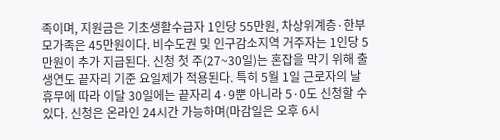족이며, 지원금은 기초생활수급자 1인당 55만원, 차상위계층·한부모가족은 45만원이다. 비수도권 및 인구감소지역 거주자는 1인당 5만원이 추가 지급된다. 신청 첫 주(27~30일)는 혼잡을 막기 위해 출생연도 끝자리 기준 요일제가 적용된다. 특히 5월 1일 근로자의 날 휴무에 따라 이달 30일에는 끝자리 4·9뿐 아니라 5·0도 신청할 수 있다. 신청은 온라인 24시간 가능하며(마감일은 오후 6시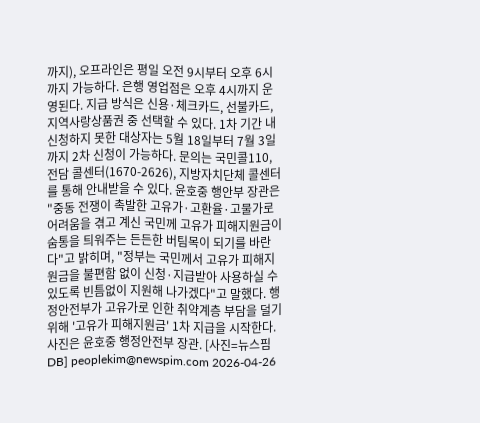까지), 오프라인은 평일 오전 9시부터 오후 6시까지 가능하다. 은행 영업점은 오후 4시까지 운영된다. 지급 방식은 신용·체크카드, 선불카드, 지역사랑상품권 중 선택할 수 있다. 1차 기간 내 신청하지 못한 대상자는 5월 18일부터 7월 3일까지 2차 신청이 가능하다. 문의는 국민콜110, 전담 콜센터(1670-2626), 지방자치단체 콜센터를 통해 안내받을 수 있다. 윤호중 행안부 장관은 "중동 전쟁이 촉발한 고유가·고환율·고물가로 어려움을 겪고 계신 국민께 고유가 피해지원금이 숨통을 틔워주는 든든한 버팀목이 되기를 바란다"고 밝히며, "정부는 국민께서 고유가 피해지원금을 불편함 없이 신청·지급받아 사용하실 수 있도록 빈틈없이 지원해 나가겠다"고 말했다. 행정안전부가 고유가로 인한 취약계층 부담을 덜기 위해 '고유가 피해지원금' 1차 지급을 시작한다. 사진은 윤호중 행정안전부 장관. [사진=뉴스핌DB] peoplekim@newspim.com 2026-04-26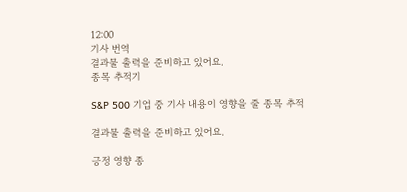12:00
기사 번역
결과물 출력을 준비하고 있어요.
종목 추적기

S&P 500 기업 중 기사 내용이 영향을 줄 종목 추적

결과물 출력을 준비하고 있어요.

긍정 영향 종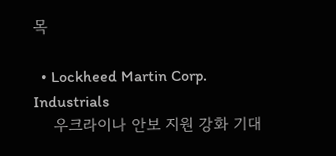목

  • Lockheed Martin Corp. Industrials
    우크라이나 안보 지원 강화 기대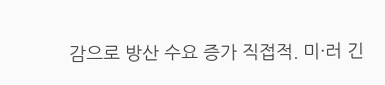감으로 방산 수요 증가 직접적. 미·러 긴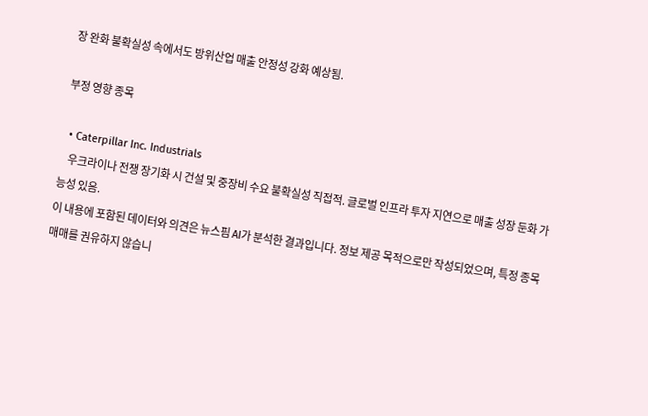장 완화 불확실성 속에서도 방위산업 매출 안정성 강화 예상됨.

부정 영향 종목

  • Caterpillar Inc. Industrials
    우크라이나 전쟁 장기화 시 건설 및 중장비 수요 불확실성 직접적. 글로벌 인프라 투자 지연으로 매출 성장 둔화 가능성 있음.
이 내용에 포함된 데이터와 의견은 뉴스핌 AI가 분석한 결과입니다. 정보 제공 목적으로만 작성되었으며, 특정 종목 매매를 권유하지 않습니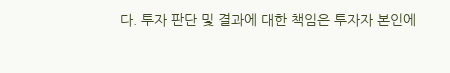다. 투자 판단 및 결과에 대한 책임은 투자자 본인에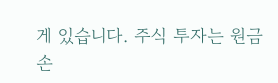게 있습니다. 주식 투자는 원금 손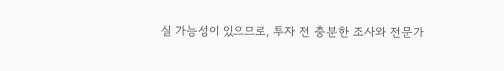실 가능성이 있으므로, 투자 전 충분한 조사와 전문가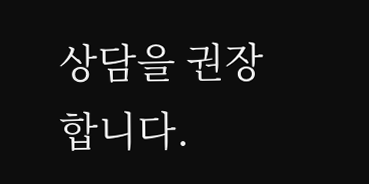상담을 권장합니다.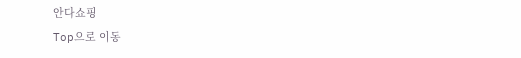안다쇼핑
Top으로 이동